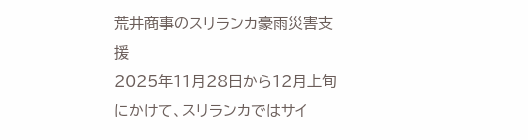荒井商事のスリランカ豪雨災害支援
2025年11月28日から12月上旬にかけて、スリランカではサイ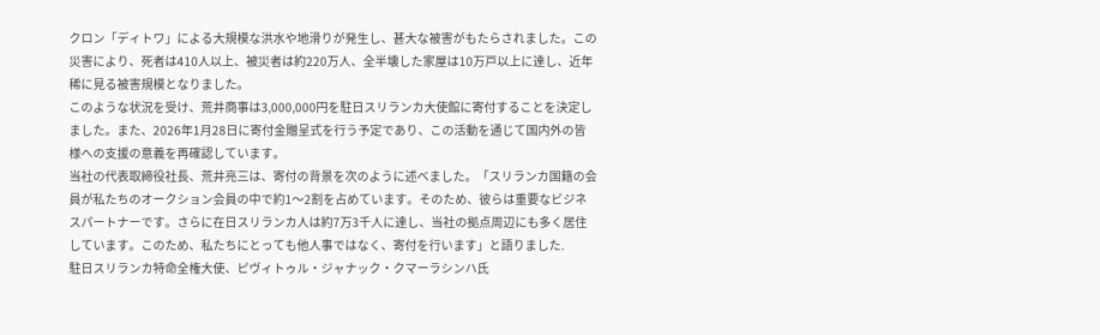クロン「ディトワ」による大規模な洪水や地滑りが発生し、甚大な被害がもたらされました。この災害により、死者は410人以上、被災者は約220万人、全半壊した家屋は10万戸以上に達し、近年稀に見る被害規模となりました。
このような状況を受け、荒井商事は3,000,000円を駐日スリランカ大使館に寄付することを決定しました。また、2026年1月28日に寄付金贈呈式を行う予定であり、この活動を通じて国内外の皆様への支援の意義を再確認しています。
当社の代表取締役社長、荒井亮三は、寄付の背景を次のように述べました。「スリランカ国籍の会員が私たちのオークション会員の中で約1〜2割を占めています。そのため、彼らは重要なビジネスパートナーです。さらに在日スリランカ人は約7万3千人に達し、当社の拠点周辺にも多く居住しています。このため、私たちにとっても他人事ではなく、寄付を行います」と語りました.
駐日スリランカ特命全権大使、ピヴィトゥル・ジャナック・クマーラシンハ氏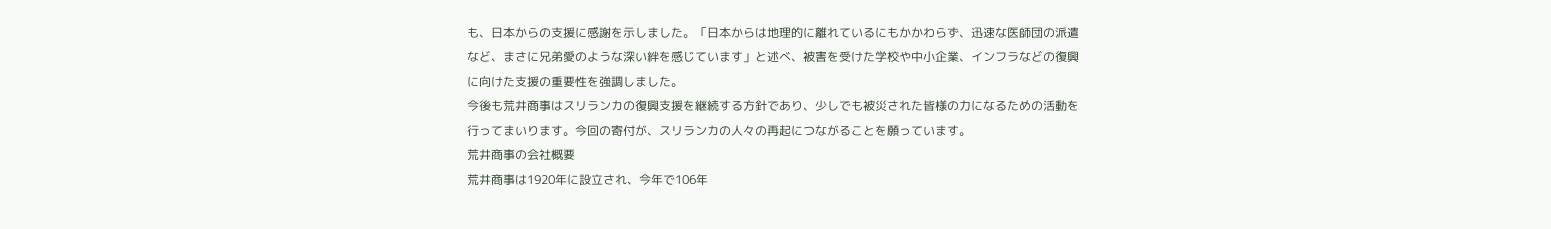も、日本からの支援に感謝を示しました。「日本からは地理的に離れているにもかかわらず、迅速な医師団の派遣など、まさに兄弟愛のような深い絆を感じています」と述べ、被害を受けた学校や中小企業、インフラなどの復興に向けた支援の重要性を強調しました。
今後も荒井商事はスリランカの復興支援を継続する方針であり、少しでも被災された皆様の力になるための活動を行ってまいります。今回の寄付が、スリランカの人々の再起につながることを願っています。
荒井商事の会社概要
荒井商事は1920年に設立され、今年で106年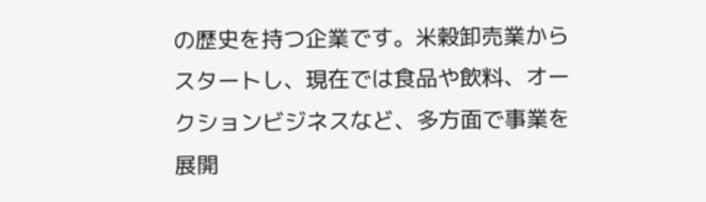の歴史を持つ企業です。米穀卸売業からスタートし、現在では食品や飲料、オークションビジネスなど、多方面で事業を展開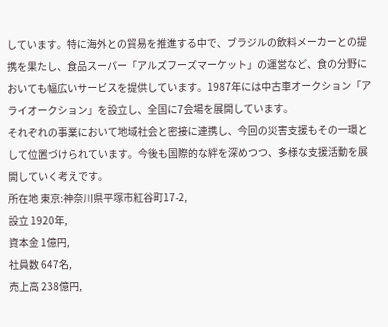しています。特に海外との貿易を推進する中で、ブラジルの飲料メーカーとの提携を果たし、食品スーパー「アルズフーズマーケット」の運営など、食の分野においても幅広いサービスを提供しています。1987年には中古車オークション「アライオークション」を設立し、全国に7会場を展開しています。
それぞれの事業において地域社会と密接に連携し、今回の災害支援もその一環として位置づけられています。今後も国際的な絆を深めつつ、多様な支援活動を展開していく考えです。
所在地 東京:神奈川県平塚市紅谷町17-2,
設立 1920年,
資本金 1億円,
社員数 647名,
売上高 238億円,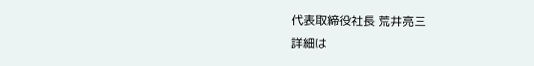代表取締役社長 荒井亮三
詳細は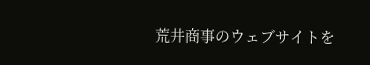荒井商事のウェブサイトを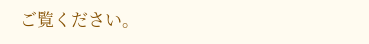ご覧ください。